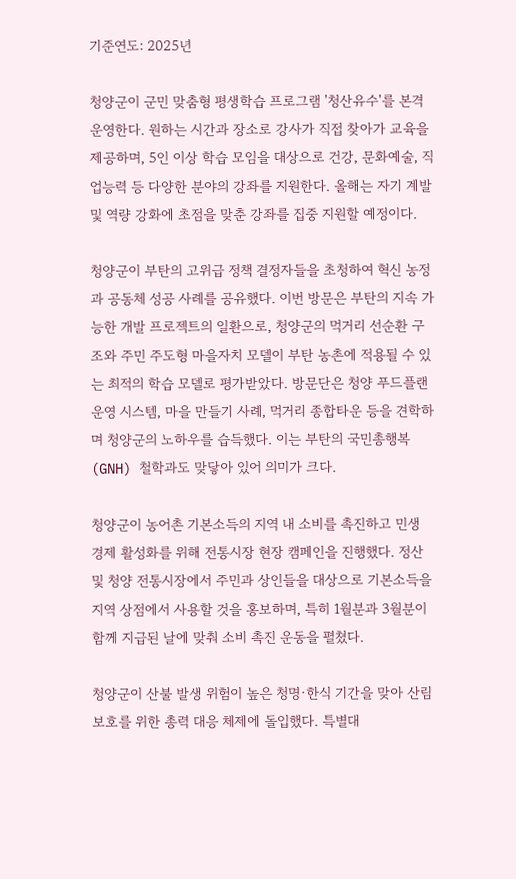기준연도: 2025년

청양군이 군민 맞춤형 평생학습 프로그램 '청산유수'를 본격 운영한다. 원하는 시간과 장소로 강사가 직접 찾아가 교육을 제공하며, 5인 이상 학습 모임을 대상으로 건강, 문화예술, 직업능력 등 다양한 분야의 강좌를 지원한다. 올해는 자기 계발 및 역량 강화에 초점을 맞춘 강좌를 집중 지원할 예정이다.

청양군이 부탄의 고위급 정책 결정자들을 초청하여 혁신 농정과 공동체 성공 사례를 공유했다. 이번 방문은 부탄의 지속 가능한 개발 프로젝트의 일환으로, 청양군의 먹거리 선순환 구조와 주민 주도형 마을자치 모델이 부탄 농촌에 적용될 수 있는 최적의 학습 모델로 평가받았다. 방문단은 청양 푸드플랜 운영 시스템, 마을 만들기 사례, 먹거리 종합타운 등을 견학하며 청양군의 노하우를 습득했다. 이는 부탄의 국민총행복(GNH) 철학과도 맞닿아 있어 의미가 크다.

청양군이 농어촌 기본소득의 지역 내 소비를 촉진하고 민생 경제 활성화를 위해 전통시장 현장 캠페인을 진행했다. 정산 및 청양 전통시장에서 주민과 상인들을 대상으로 기본소득을 지역 상점에서 사용할 것을 홍보하며, 특히 1월분과 3월분이 함께 지급된 날에 맞춰 소비 촉진 운동을 펼쳤다.

청양군이 산불 발생 위험이 높은 청명·한식 기간을 맞아 산림 보호를 위한 총력 대응 체제에 돌입했다. 특별대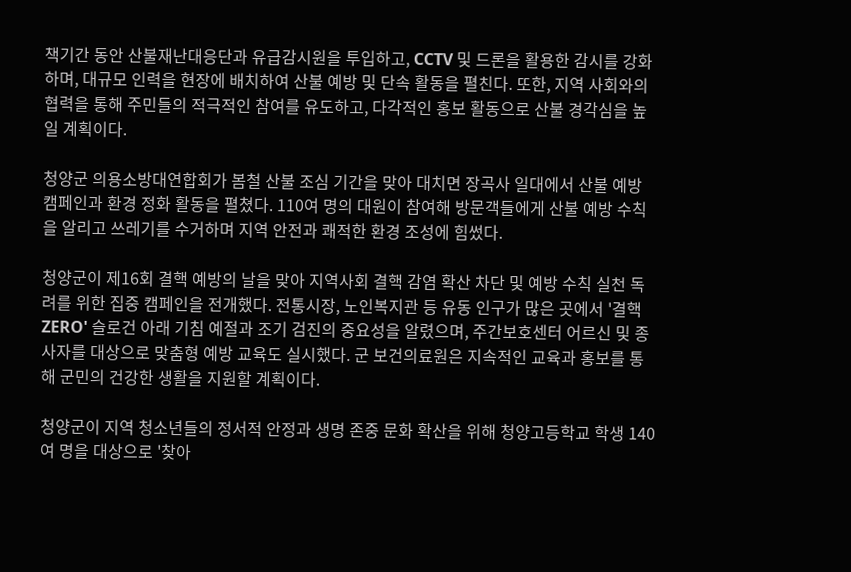책기간 동안 산불재난대응단과 유급감시원을 투입하고, CCTV 및 드론을 활용한 감시를 강화하며, 대규모 인력을 현장에 배치하여 산불 예방 및 단속 활동을 펼친다. 또한, 지역 사회와의 협력을 통해 주민들의 적극적인 참여를 유도하고, 다각적인 홍보 활동으로 산불 경각심을 높일 계획이다.

청양군 의용소방대연합회가 봄철 산불 조심 기간을 맞아 대치면 장곡사 일대에서 산불 예방 캠페인과 환경 정화 활동을 펼쳤다. 110여 명의 대원이 참여해 방문객들에게 산불 예방 수칙을 알리고 쓰레기를 수거하며 지역 안전과 쾌적한 환경 조성에 힘썼다.

청양군이 제16회 결핵 예방의 날을 맞아 지역사회 결핵 감염 확산 차단 및 예방 수칙 실천 독려를 위한 집중 캠페인을 전개했다. 전통시장, 노인복지관 등 유동 인구가 많은 곳에서 '결핵 ZERO' 슬로건 아래 기침 예절과 조기 검진의 중요성을 알렸으며, 주간보호센터 어르신 및 종사자를 대상으로 맞춤형 예방 교육도 실시했다. 군 보건의료원은 지속적인 교육과 홍보를 통해 군민의 건강한 생활을 지원할 계획이다.

청양군이 지역 청소년들의 정서적 안정과 생명 존중 문화 확산을 위해 청양고등학교 학생 140여 명을 대상으로 '찾아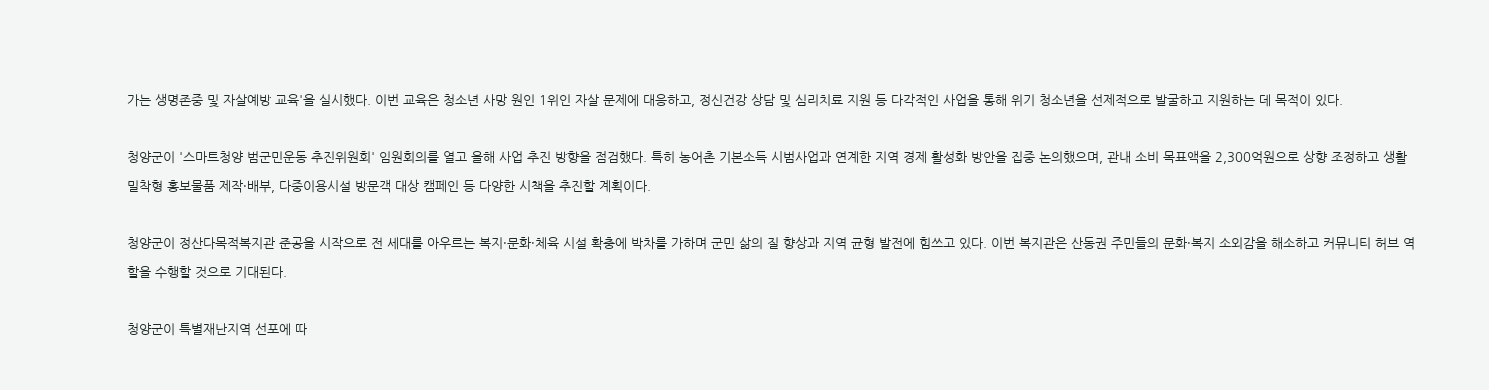가는 생명존중 및 자살예방 교육'을 실시했다. 이번 교육은 청소년 사망 원인 1위인 자살 문제에 대응하고, 정신건강 상담 및 심리치료 지원 등 다각적인 사업을 통해 위기 청소년을 선제적으로 발굴하고 지원하는 데 목적이 있다.

청양군이 '스마트청양 범군민운동 추진위원회' 임원회의를 열고 올해 사업 추진 방향을 점검했다. 특히 농어촌 기본소득 시범사업과 연계한 지역 경제 활성화 방안을 집중 논의했으며, 관내 소비 목표액을 2,300억원으로 상향 조정하고 생활 밀착형 홍보물품 제작·배부, 다중이용시설 방문객 대상 캠페인 등 다양한 시책을 추진할 계획이다.

청양군이 정산다목적복지관 준공을 시작으로 전 세대를 아우르는 복지·문화·체육 시설 확충에 박차를 가하며 군민 삶의 질 향상과 지역 균형 발전에 힘쓰고 있다. 이번 복지관은 산동권 주민들의 문화·복지 소외감을 해소하고 커뮤니티 허브 역할을 수행할 것으로 기대된다.

청양군이 특별재난지역 선포에 따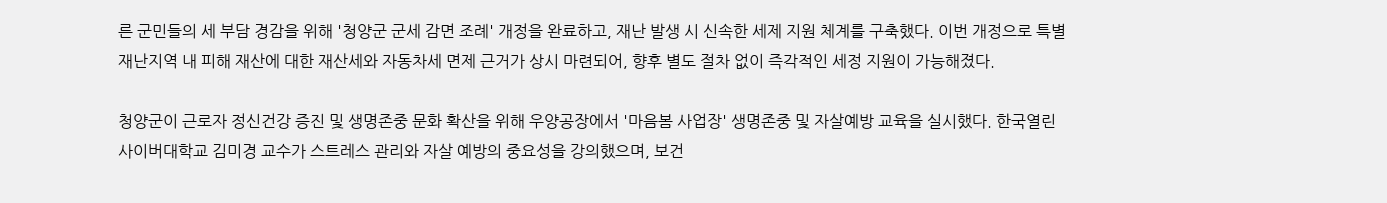른 군민들의 세 부담 경감을 위해 '청양군 군세 감면 조례' 개정을 완료하고, 재난 발생 시 신속한 세제 지원 체계를 구축했다. 이번 개정으로 특별재난지역 내 피해 재산에 대한 재산세와 자동차세 면제 근거가 상시 마련되어, 향후 별도 절차 없이 즉각적인 세정 지원이 가능해졌다.

청양군이 근로자 정신건강 증진 및 생명존중 문화 확산을 위해 우양공장에서 '마음봄 사업장' 생명존중 및 자살예방 교육을 실시했다. 한국열린사이버대학교 김미경 교수가 스트레스 관리와 자살 예방의 중요성을 강의했으며, 보건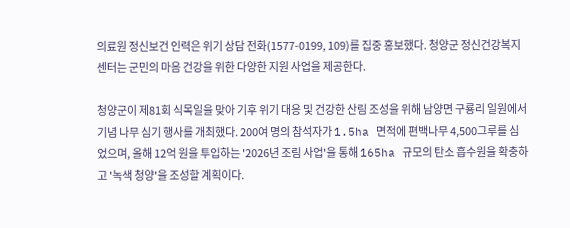의료원 정신보건 인력은 위기 상담 전화(1577-0199, 109)를 집중 홍보했다. 청양군 정신건강복지센터는 군민의 마음 건강을 위한 다양한 지원 사업을 제공한다.

청양군이 제81회 식목일을 맞아 기후 위기 대응 및 건강한 산림 조성을 위해 남양면 구룡리 일원에서 기념 나무 심기 행사를 개최했다. 200여 명의 참석자가 1.5ha 면적에 편백나무 4,500그루를 심었으며, 올해 12억 원을 투입하는 '2026년 조림 사업'을 통해 165ha 규모의 탄소 흡수원을 확충하고 '녹색 청양'을 조성할 계획이다.